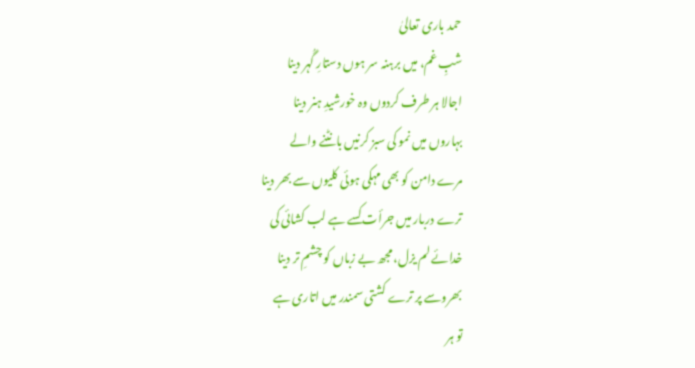حمد باری تعالیٰ
شبِ غم، میں برہنہ سر ہوں دستارِ گُہر دینا
اجالا ہر طرف کردوں وہ خورشیدِ ہنر دینا
بہاروں میں نمو کی سبز کرنیں بانٹنے والے
مرے دامن کو بھی مہکی ہوئی کلیوں سے بھر دینا
ترے دربار میں جرأت کسے ہے لب کشائی کی
خدائے لم یزل، مجھ بے زباں کو چشمِ تر دینا
بھروسے پر ترے کشتی سمندر میں اتاری ہے
تو ہر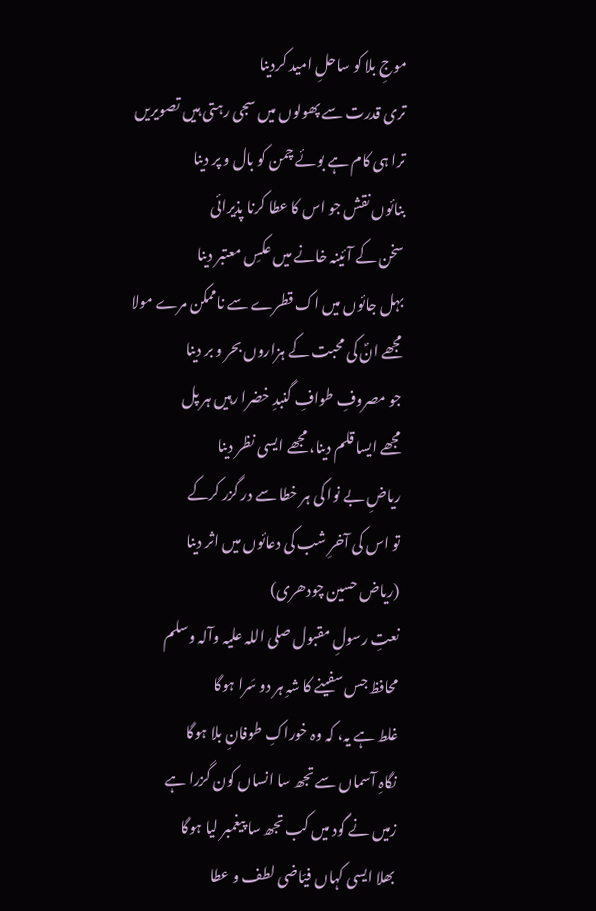موجِ بلا کو ساحلِ امید کردینا
تری قدرت سے پھولوں میں سجی رہتی ہیں تصویریں
ترا ہی کام ہے بوئے چمن کو بال و پر دینا
بنائوں نقش جو اس کا عطا کرنا پذیرائی
سخن کے آئینہ خانے میں عکسِ معتبر دینا
بہل جائوں میں اک قطرے سے ناممکن مرے مولا
مجھے انؐ کی محبت کے ہزاروں بحر و بر دینا
جو مصروفِ طوافِ گنبدِ خضرا رہیں ہر پل
مجھے ایسا قلم دینا، مجھے ایسی نظر دینا
ریاضِ بے نوا کی ہر خطا سے در گزر کرکے
تو اس کی آخرِ شب کی دعائوں میں اثر دینا
(ریاض حسین چودھری)
نعتِ رسولِ مقبول صلی اللہ علیہ وآلہ وسلم
محافظ جس سفینے کا شہِ ہر دو سَرا ہوگا
غلط ہے یہ، کہ وہ خوراکِ طوفانِ بلا ہوگا
نگاہِ آسماں سے تجھ سا انساں کون گزرا ہے
زمیں نے گود میں کب تجھ سا پیغمبر لیا ہوگا
بھلا ایسی کہاں فیّاضی لطف و عطا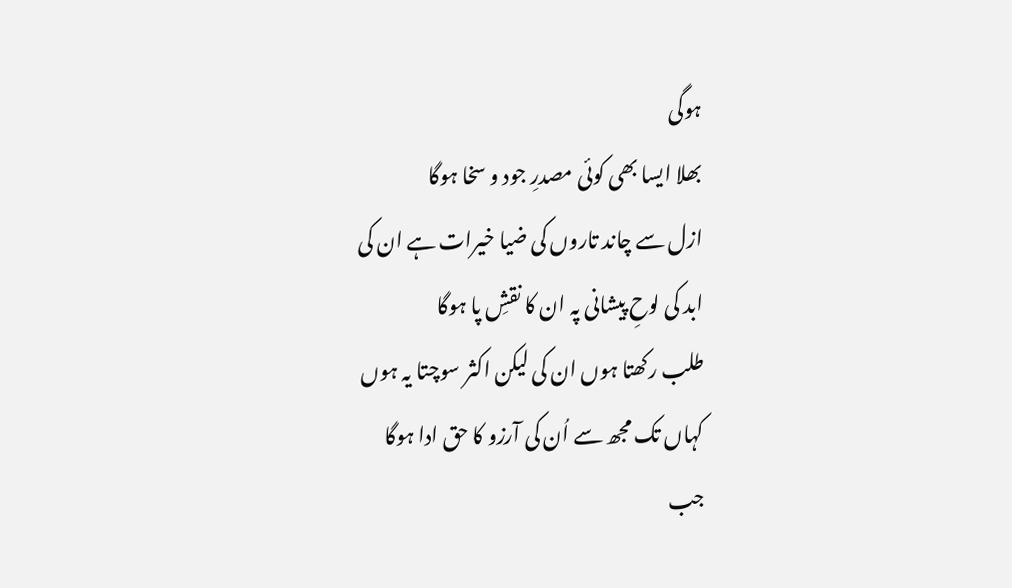ہوگی
بھلا ایسا بھی کوئی مصدرِ جود و سخا ہوگا
ازل سے چاند تاروں کی ضیا خیرات ہے ان کی
ابد کی لوحِ پیشانی پہ ان کا نقشِ پا ہوگا
طلب رکھتا ہوں ان کی لیکن اکثر سوچتا یہ ہوں
کہاں تک مجھ سے اُن کی آرزو کا حق ادا ہوگا
جب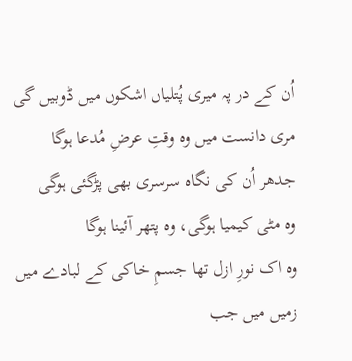اُن کے در پہ میری پُتلیاں اشکوں میں ڈوبیں گی
مری دانست میں وہ وقتِ عرضِ مُدعا ہوگا
جدھر اُن کی نگاہ سرسری بھی پڑگئی ہوگی
وہ مٹی کیمیا ہوگی، وہ پتھر آئینا ہوگا
وہ اک نورِ ازل تھا جسمِ خاکی کے لبادے میں
زمیں میں جب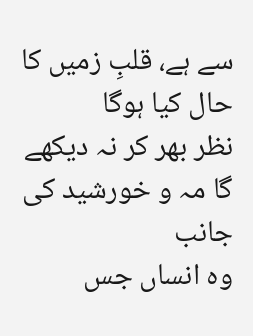سے ہے، قلبِ زمیں کا حال کیا ہوگا
نظر بھر کر نہ دیکھے گا مہ و خورشید کی جانب
وہ انساں جس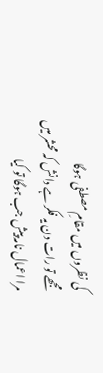کی نظروں میں مقامِ مصطفی ہوگا
مجھے تو رات دن یہ فکر ہے دانش کہ محشر میں
مرا اعمال نامہ پیش جب ہوگا تو کیا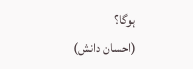ہوگا؟
(احسان دانش)